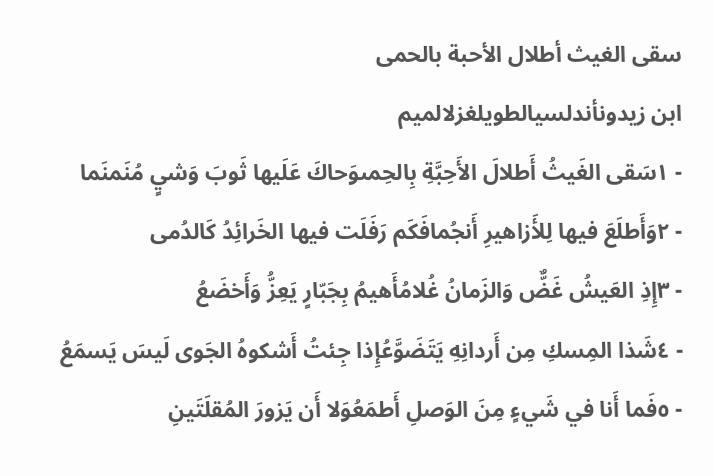سقى الغيث أطلال الأحبة بالحمى
ابن زيدونأندلسيالطويلغزلالميم
- ١سَقى الغَيثُ أَطلالَ الأَحِبَّةِ بِالحِمىوَحاكَ عَلَيها ثَوبَ وَشيٍ مُنَمنَما
- ٢وَأَطلَعَ فيها لِلأَزاهيرِ أَنجُمافَكَم رَفَلَت فيها الخَرائِدُ كَالدُمى
- ٣إِذِ العَيشُ غَضٌّ وَالزَمانُ غُلامُأَهيمُ بِجَبّارٍ يَعِزُّ وَأَخضَعُ
- ٤شَذا المِسكِ مِن أَردانِهِ يَتَضَوَّعُإِذا جِئتُ أَشكوهُ الجَوى لَيسَ يَسمَعُ
- ٥فَما أَنا في شَيءٍ مِنَ الوَصلِ أَطمَعُوَلا أَن يَزورَ المُقلَتَينِ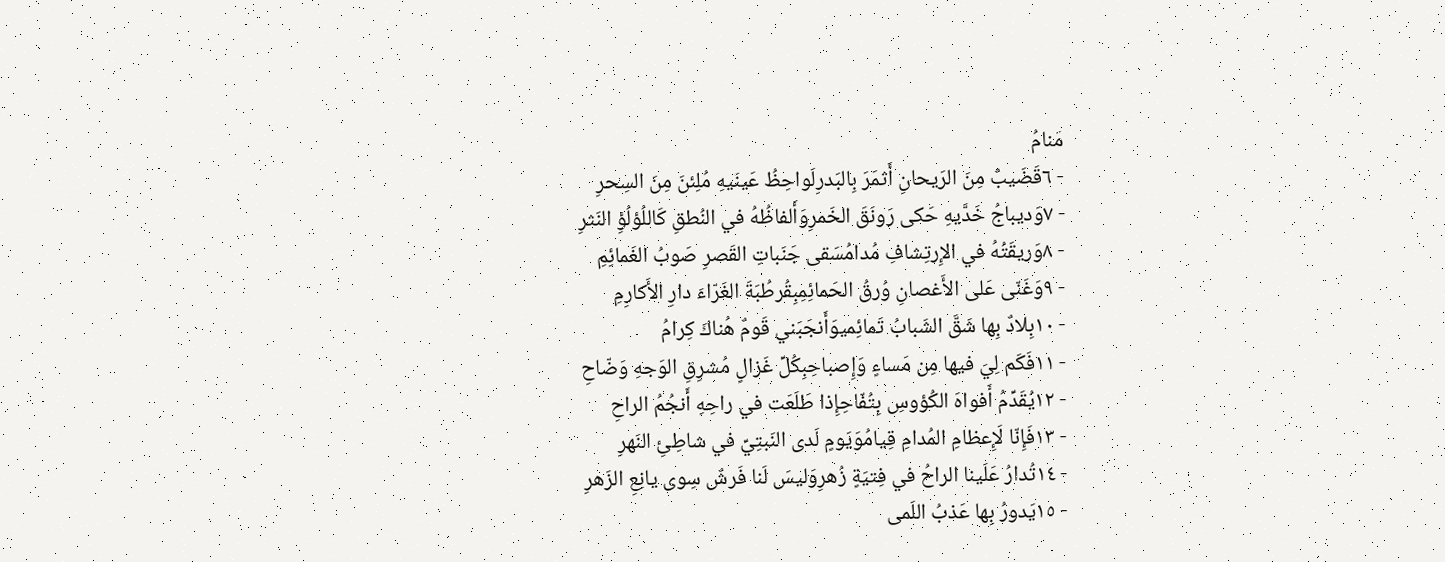مَنامُ
- ٦قَضَيبٌ مِنَ الرَيحانِ أَثمَرَ بِالبَدرِلَواحِظُ عَينَيهِ مُلِئنَ مِنَ السِحرِ
- ٧وَديباجُ خَدَّيهِ حَكى رَونَقَ الخَمرِوَأَلفاظُهُ في النُطقِ كَاللُؤلُؤِ النَثرِ
- ٨وَريقَتُهُ في الإِرتِشافِ مُدامُسَقى جَنَباتِ القَصرِ صَوبُ الغَمائِمِ
- ٩وَغَنّى عَلى الأَغصانِ وُرقُ الحَمائِمِبِقُرطُبَةَ الغَرّاءَ دارِ الأَكارِمِ
- ١٠بِلادٌ بِها شَقَّ الشَبابُ تَمائِميوَأَنجَبَني قَومٌ هُناكَ كِرامُ
- ١١فَكَم لِيَ فيها مِن مَساءٍ وَإِصباحِبِكُلِّ غَزالٍ مُشرِقِ الوَجهِ وَضّاحِ
- ١٢يُقَدِّمُ أَفواهَ الكُؤوسِ بِتُفّاحِإِذا طَلَعَت في راحِهِ أَنجُمُ الراحِ
- ١٣فَإِنّا لَإِعظامِ المُدامِ قِيامُوَيَومٍ لَدى النَبتِيِّ في شاطِئِ النَهرِ
- ١٤تُدارُ عَلَينا الراحُ في فِتيَةٍ زُهرِوَليسَ لَنا فَرشٌ سِوى يانِعِ الزَهرِ
- ١٥يَدورُ بِها عَذبُ اللَمى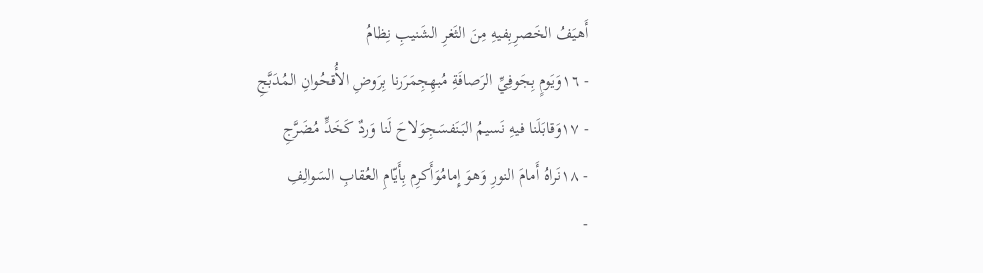أَهيَفُ الخَصرِبِفيهِ مِنَ الثَغرِ الشَنيبِ نِظامُ
- ١٦وَيَومٍ بِجَوفِيِّ الرَصافَةِ مُبهِجِمَرَرنا بِرَوضِ الأُقحُوانِ المُدَبَّجِ
- ١٧وَقابَلَنا فيهِ نَسيمُ البَنَفسَجِوَلاحَ لَنا وَردٌ كَخَدٍّ مُضَرَّجِ
- ١٨نَراهُ أَمامَ النورِ وَهوَ إِمامُوَأَكرِم بِأَيّامِ العُقابِ السَوالِفِ
-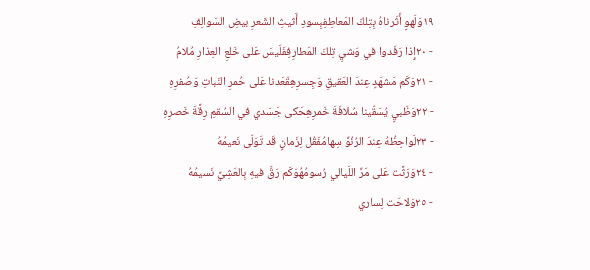١٩وَلَهوٍ أَثَرناهُ بِتِلكَ المَعاطِفِبِسودِ أَثيثِ الشَعرِ بيضِ السَوالِفِ
- ٢٠إِذا رَفَدوا في وَشيِ تِلكَ المَطارِفِفَلَيسَ عَلى خَلعِ العِذارِ مُلامُ
- ٢١وَكَم مَشهَدٍ عِندَ العَقيقِ وَجِسرِهِقَعَدنا عَلى حُمرِ النَباتِ وَصُفرِهِ
- ٢٢وَظَبيٍ يُسَقّينا سُلافَةَ خَمرِهِحَكى جَسَدي في السُقمِ رِقَّةَ خَصرِهِ
- ٢٣لَواحِظُهُ عِندَ الرُنُوِّ سِهامُفَقُل لِزَمانٍ قَد تَوَلّى نَعيمُهُ
- ٢٤وَرَثَّت عَلى مَرِّ اللَيالي رُسومُهُوَكَم رَقَّ فيهِ بِالعَشِيِّ نَسيمُهُ
- ٢٥وَلاحَت لِساري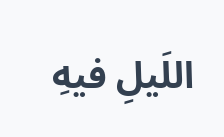اللَيلِ فيهِ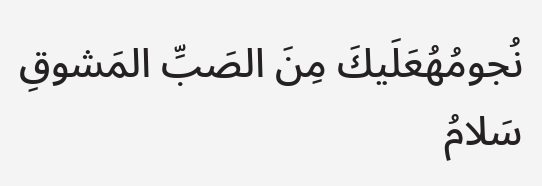نُجومُهُعَلَيكَ مِنَ الصَبِّ المَشوقِ سَلامُ